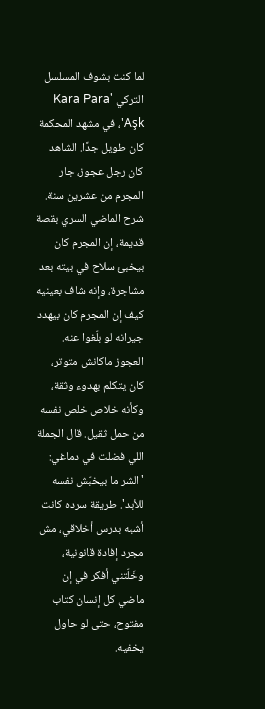لما كنت بشوف المسلسل التركي 'Kara Para Aşk'، في مشهد المحكمة كان طويل جدًا. الشاهد كان رجل عجوز، جار المجرم من عشرين سنة. شرح الماضي السري بقصة قديمة، إن المجرم كان بيخبئ سلاح في بيته بعد مشاجرة، وإنه شاف بعينيه كيف إن المجرم كان بيهدد جيرانه لو بلّغوا عنه. العجوز ماكانش متوتر، كان يتكلم بهدوء وثقة، وكأنه خلاص خلص نفسه من حمل ثقيل. قال الجملة اللي فضلت في دماغي: 'الشر ما بيخبّش نفسه للأبد'. طريقة سرده كانت أشبه بدرس أخلاقي، مش مجرد إفادة قانونية، وخَلّتني أفكر في إن ماضي كل إنسان كتاب مفتوح، حتى لو حاول يخفيه.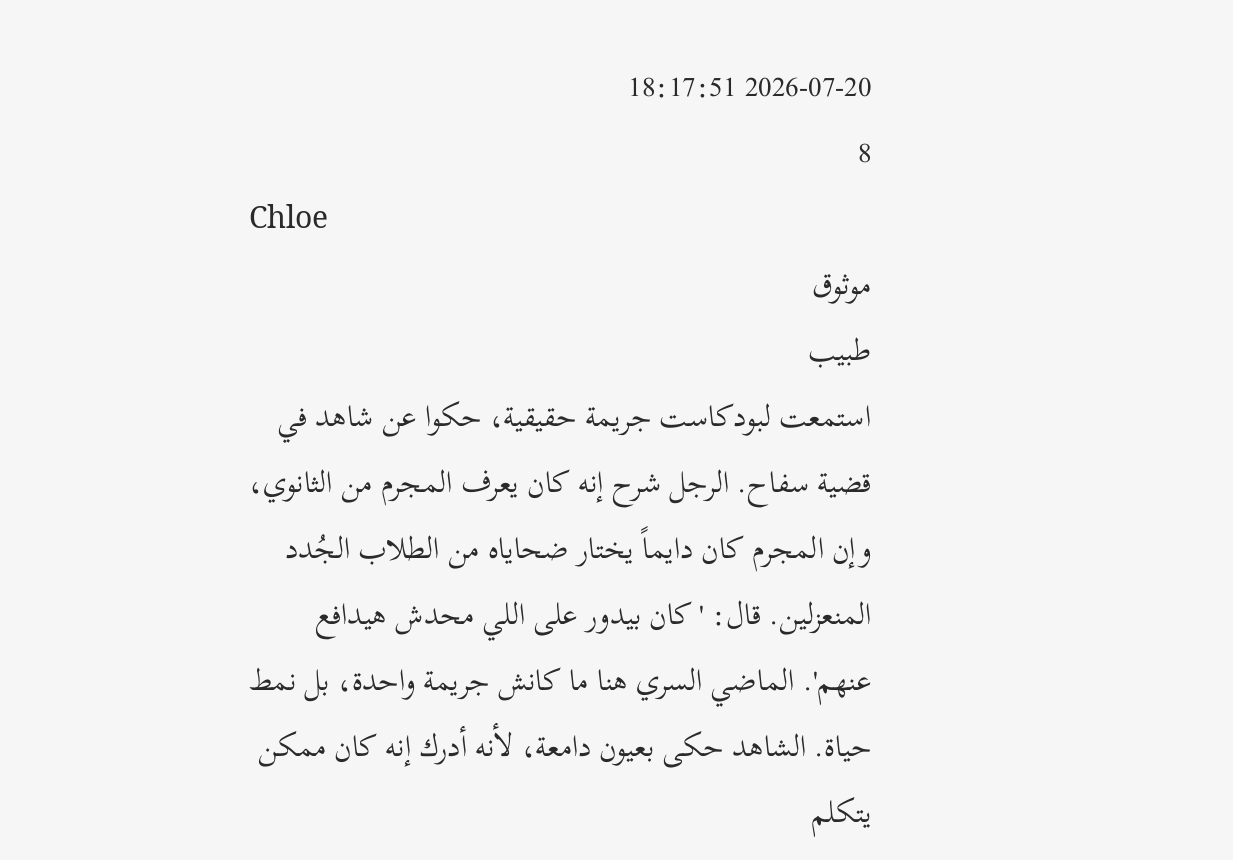2026-07-20 18:17:51
8
Chloe
موثوق
طبيب
استمعت لبودكاست جريمة حقيقية، حكوا عن شاهد في قضية سفاح. الرجل شرح إنه كان يعرف المجرم من الثانوي، وإن المجرم كان دايماً يختار ضحاياه من الطلاب الجُدد المنعزلين. قال: 'كان بيدور على اللي محدش هيدافع عنهم'. الماضي السري هنا ما كانش جريمة واحدة، بل نمط حياة. الشاهد حكى بعيون دامعة، لأنه أدرك إنه كان ممكن يتكلم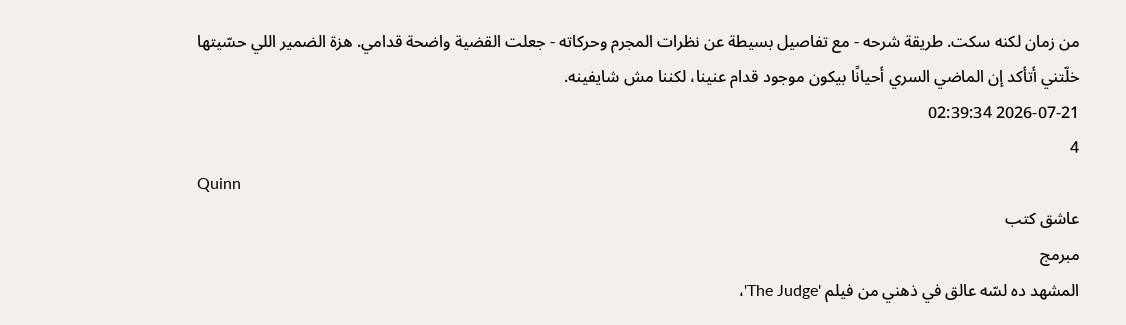من زمان لكنه سكت. طريقة شرحه - مع تفاصيل بسيطة عن نظرات المجرم وحركاته - جعلت القضية واضحة قدامي. هزة الضمير اللي حسّيتها خلّتني أتأكد إن الماضي السري أحيانًا بيكون موجود قدام عنينا، لكننا مش شايفينه.
2026-07-21 02:39:34
4
Quinn
عاشق كتب
مبرمج
المشهد ده لسّه عالق في ذهني من فيلم 'The Judge'،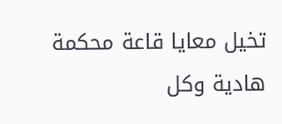تخيل معايا قاعة محكمة هادية وكل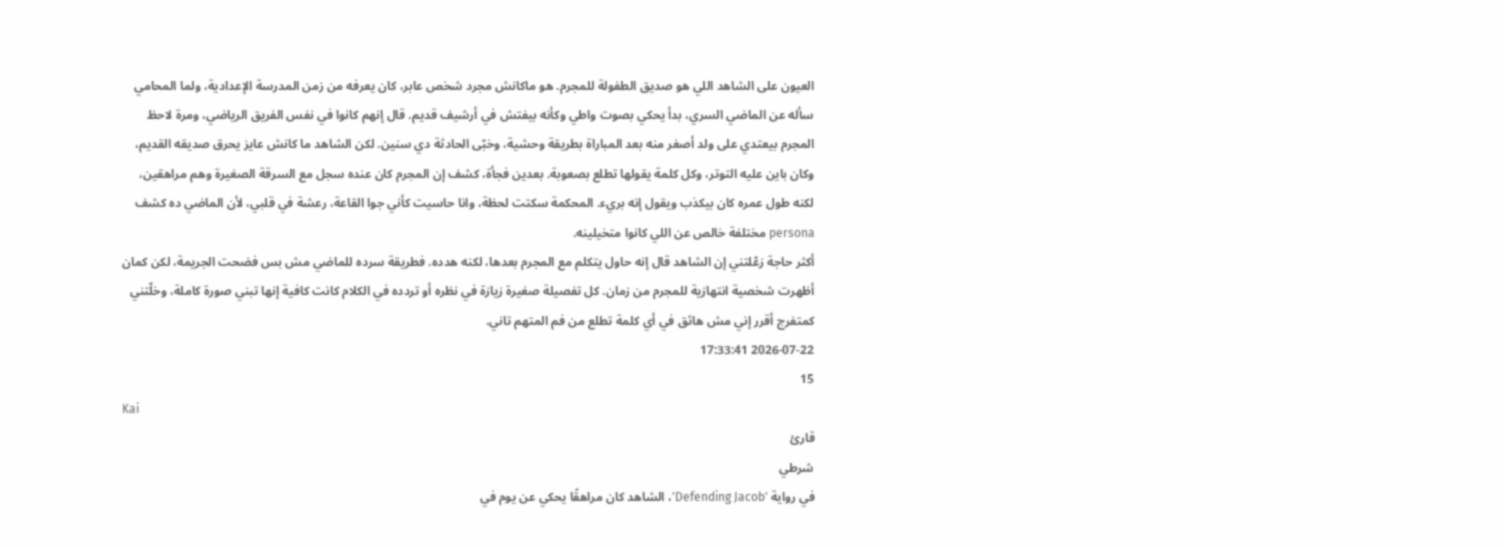العيون على الشاهد اللي هو صديق الطفولة للمجرم. هو ماكانش مجرد شخص عابر، كان يعرفه من زمن المدرسة الإعدادية، ولما المحامي سأله عن الماضي السري، بدأ يحكي بصوت واطي وكأنه بيفتش في أرشيف قديم. قال إنهم كانوا في نفس الفريق الرياضي، ومرة لاحظ المجرم بيعتدي على ولد أصغر منه بعد المباراة بطريقة وحشية، وخبّى الحادثة دي سنين. لكن الشاهد ما كانش عايز يحرق صديقه القديم، وكان باين عليه التوتر، وكل كلمة يقولها تطلع بصعوبة. بعدين فجأة، كشف إن المجرم كان عنده سجل مع السرقة الصغيرة وهم مراهقين، لكنه طول عمره كان بيكذب ويقول إنه بريء. المحكمة سكتت لحظة، وانا حاسيت كأني جوا القاعة، رعشة في قلبي، لأن الماضي ده كشف persona مختلفة خالص عن اللي كانوا متخيلينه.
أكثر حاجة زعّلتني إن الشاهد قال إنه حاول يتكلم مع المجرم بعدها، لكنه هدده. فطريقة سرده للماضي مش بس فضحت الجريمة، لكن كمان أظهرت شخصية انتهازية للمجرم من زمان. كل تفصيلة صغيرة زيازة في نظره أو تردده في الكلام كانت كافية إنها تبني صورة كاملة، وخلّتني كمتفرج أقرر إني مش هاثق في أي كلمة تطلع من فم المتهم تاني.
2026-07-22 17:33:41
15
Kai
قارئ
شرطي
في رواية 'Defending Jacob'، الشاهد كان مراهقًا يحكي عن يوم في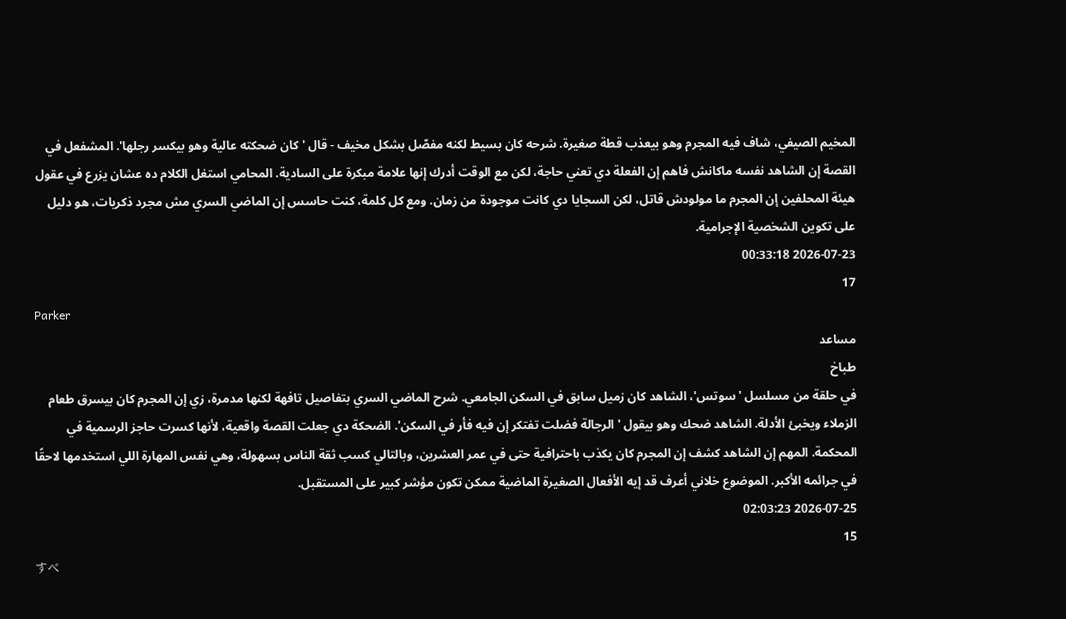المخيم الصيفي، شاف فيه المجرم وهو بيعذب قطة صغيرة. شرحه كان بسيط لكنه مفصّل بشكل مخيف - قال 'كان ضحكته عالية وهو بيكسر رجلها'. المشفعل في القصة إن الشاهد نفسه ماكانش فاهم إن الفعلة دي تعني حاجة، لكن مع الوقت أدرك إنها علامة مبكرة على السادية. المحامي استغل الكلام ده عشان يزرع في عقول هيئة المحلفين إن المجرم ما مولودش قاتل، لكن السجايا دي كانت موجودة من زمان. ومع كل كلمة، كنت حاسس إن الماضي السري مش مجرد ذكريات، هو دليل على تكوين الشخصية الإجرامية.
2026-07-23 00:33:18
17
Parker
مساعد
طباخ
في حلقة من مسلسل 'سوتس'، الشاهد كان زميل سابق في السكن الجامعي. شرح الماضي السري بتفاصيل تافهة لكنها مدمرة، زي إن المجرم كان بيسرق طعام الزملاء ويخبئ الأدلة. الشاهد ضحك وهو بيقول 'الرجالة فضلت تفتكر إن فيه فأر في السكن'. الضحكة دي جعلت القصة واقعية، لأنها كسرت حاجز الرسمية في المحكمة. المهم إن الشاهد كشف إن المجرم كان يكذب باحترافية حتى في عمر العشرين، وبالتالي كسب ثقة الناس بسهولة، وهي نفس المهارة اللي استخدمها لاحقًا في جرائمه الأكبر. الموضوع خلاني أعرف قد إيه الأفعال الصغيرة الماضية ممكن تكون مؤشر كبير على المستقبل.
2026-07-25 02:03:23
15
すべ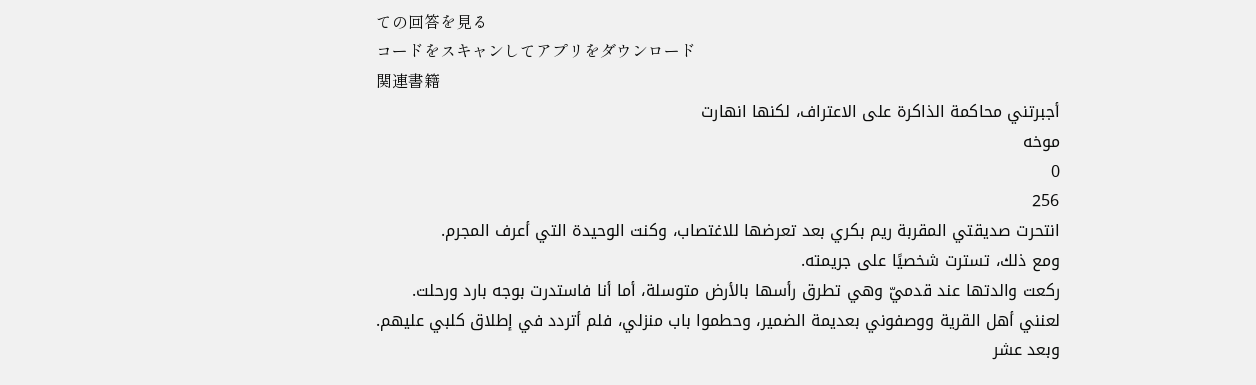ての回答を見る
コードをスキャンしてアプリをダウンロード
関連書籍
أجبرتني محاكمة الذاكرة على الاعتراف، لكنها انهارت
موخه
0
256
انتحرت صديقتي المقربة ريم بكري بعد تعرضها للاغتصاب، وكنت الوحيدة التي أعرف المجرم.
ومع ذلك، تسترت شخصيًا على جريمته.
ركعت والدتها عند قدميّ وهي تطرق رأسها بالأرض متوسلة، أما أنا فاستدرت بوجه بارد ورحلت.
لعنني أهل القرية ووصفوني بعديمة الضمير، وحطموا باب منزلي، فلم أتردد في إطلاق كلبي عليهم.
وبعد عشر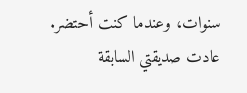سنوات، وعندما كنت أحتضر.
عادت صديقتي السابقة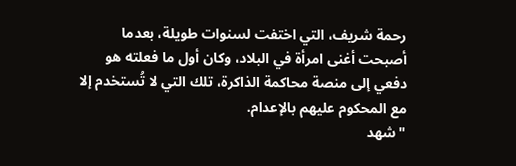رحمة شريف، التي اختفت لسنوات طويلة، بعدما أصبحت أغنى امرأة في البلاد، وكان أول ما فعلته هو دفعي إلى منصة محاكمة الذاكرة، تلك التي لا تُستخدم إلا مع المحكوم عليهم بالإعدام.
"شهد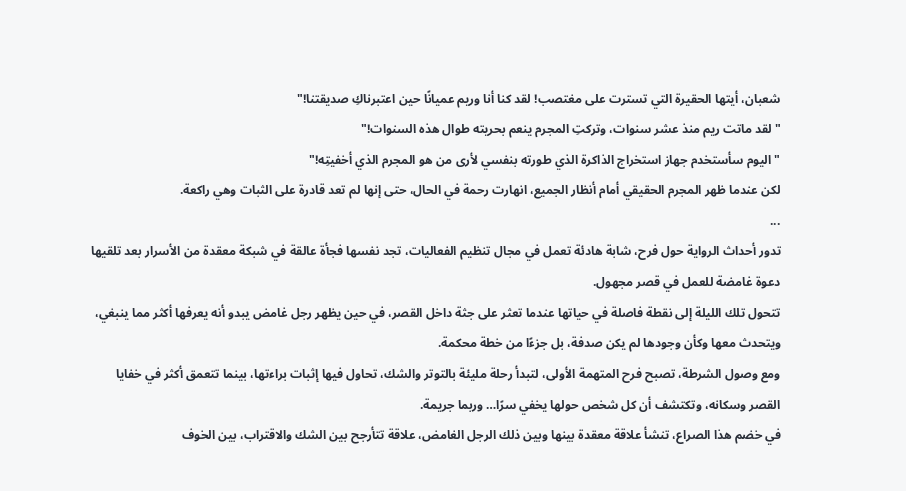شعبان، أيتها الحقيرة التي تسترت على مغتصب! لقد كنا أنا وريم عميانًا حين اعتبرناكِ صديقتنا!"
"لقد ماتت ريم منذ عشر سنوات، وتركتِ المجرم ينعم بحريته طوال هذه السنوات!"
"اليوم سأستخدم جهاز استخراج الذاكرة الذي طورته بنفسي لأرى من هو المجرم الذي أخفيتِه!"
لكن عندما ظهر المجرم الحقيقي أمام أنظار الجميع، انهارت رحمة في الحال، حتى إنها لم تعد قادرة على الثبات وهي راكعة.
...
تدور أحداث الرواية حول فرح، شابة هادئة تعمل في مجال تنظيم الفعاليات، تجد نفسها فجأة عالقة في شبكة معقدة من الأسرار بعد تلقيها دعوة غامضة للعمل في قصر مجهول.
تتحول تلك الليلة إلى نقطة فاصلة في حياتها عندما تعثر على جثة داخل القصر، في حين يظهر رجل غامض يبدو أنه يعرفها أكثر مما ينبغي، ويتحدث معها وكأن وجودها لم يكن صدفة، بل جزءًا من خطة محكمة.
ومع وصول الشرطة، تصبح فرح المتهمة الأولى، لتبدأ رحلة مليئة بالتوتر والشك، تحاول فيها إثبات براءتها، بينما تتعمق أكثر في خفايا القصر وسكانه، وتكتشف أن كل شخص حولها يخفي سرًا… وربما جريمة.
في خضم هذا الصراع، تنشأ علاقة معقدة بينها وبين ذلك الرجل الغامض، علاقة تتأرجح بين الشك والاقتراب، بين الخوف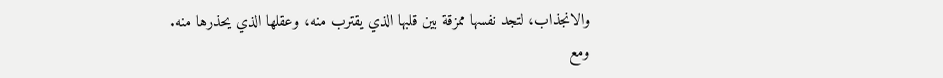والانجذاب، لتجد نفسها ممزقة بين قلبها الذي يقترب منه، وعقلها الذي يحذرها منه.
ومع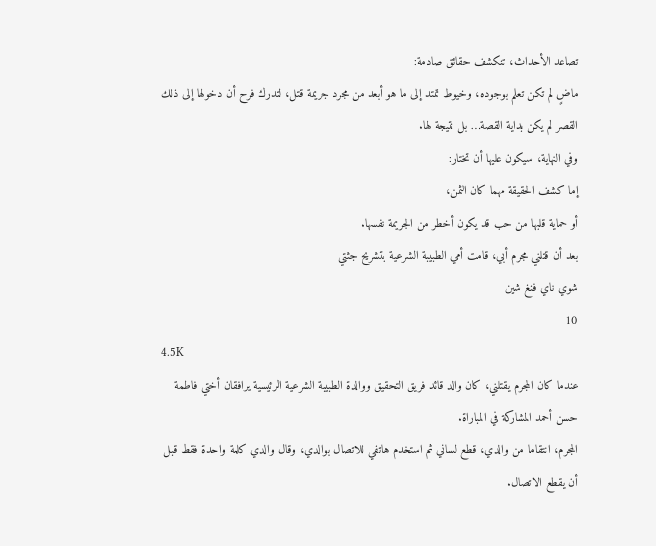تصاعد الأحداث، تنكشف حقائق صادمة:
ماضٍ لم تكن تعلم بوجوده، وخيوط تمتد إلى ما هو أبعد من مجرد جريمة قتل، لتدرك فرح أن دخولها إلى ذلك القصر لم يكن بداية القصة… بل نتيجة لها.
وفي النهاية، سيكون عليها أن تختار:
إما كشف الحقيقة مهما كان الثمن،
أو حماية قلبها من حب قد يكون أخطر من الجريمة نفسها.
بعد أن قتلني مجرم أبي، قامت أمي الطبيبة الشرعية بتشريح جثتي
شوي ناي فنغ شين
10
4.5K
عندما كان المجرم يقتلني، كان والد قائد فريق التحقيق ووالدة الطبيبة الشرعية الرئيسية يرافقان أختي فاطمة حسن أحمد المشاركة في المباراة.
المجرم، انتقاما من والدي، قطع لساني ثم استخدم هاتفي للاتصال بوالدي، وقال والدي كلمة واحدة فقط قبل أن يقطع الاتصال.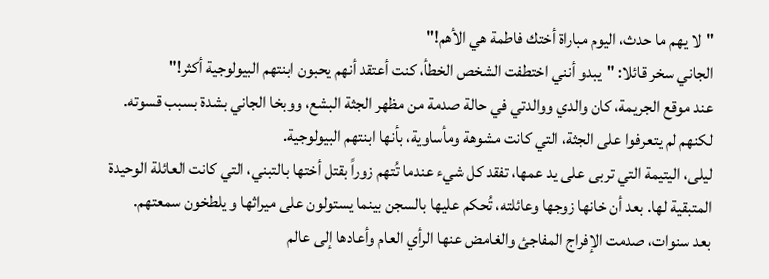"لا يهم ما حدث، اليوم مباراة أختك فاطمة هي الأهم!"
الجاني سخر قائلا: "يبدو أنني اختطفت الشخص الخطأ، كنت أعتقد أنهم يحبون ابنتهم البيولوجية أكثر!"
عند موقع الجريمة، كان والدي ووالدتي في حالة صدمة من مظهر الجثة البشع، ووبخا الجاني بشدة بسبب قسوته.
لكنهم لم يتعرفوا على الجثة، التي كانت مشوهة ومأساوية، بأنها ابنتهم البيولوجية.
ليلى، اليتيمة التي تربى على يد عمها، تفقد كل شيء عندما تُتهم زوراً بقتل أختها بالتبني، التي كانت العائلة الوحيدة المتبقية لها. بعد أن خانها زوجها وعائلته، تُحكم عليها بالسجن بينما يستولون على ميراثها و يلطخون سمعتهم.
بعد سنوات، صدمت الإفراج المفاجئ والغامض عنها الرأي العام وأعادها إلى عالم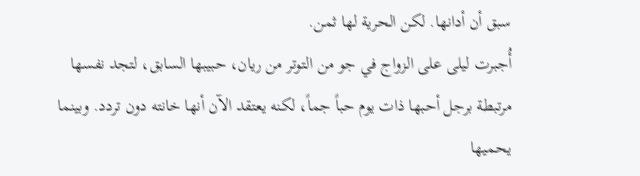سبق أن أدانها. لكن الحرية لها ثمن.
أُجبرت ليلى على الزواج في جو من التوتر من ريان، حبيبها السابق، لتجد نفسها مرتبطة برجل أحبها ذات يوم حباً جماً، لكنه يعتقد الآن أنها خانته دون تردد. وبينما يحميها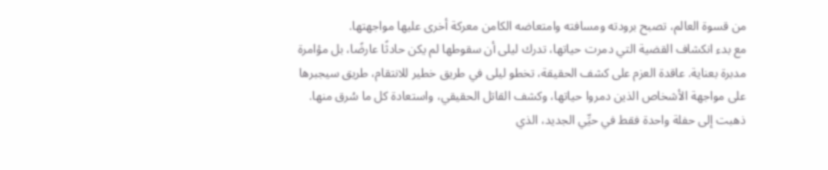من قسوة العالم، تصبح برودته ومسافته وامتعاضه الكامن معركة أخرى عليها مواجهتها.
مع بدء انكشاف القضية التي دمرت حياتها، تدرك ليلى أن سقوطها لم يكن حادثًا عارضًا، بل مؤامرة مدبرة بعناية. عاقدة العزم على كشف الحقيقة، تخطو ليلى في طريق خطير للانتقام، طريق سيجبرها على مواجهة الأشخاص الذين دمروا حياتها، وكشف القاتل الحقيقي، واستعادة كل ما سُرق منها.
ذهبت إلى حفلة واحدة فقط في حيِّي الجديد، الذي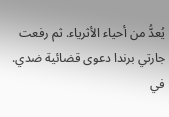يُعدُّ من أحياء الأثرياء. ثم رفعت جارتي برندا دعوى قضائية ضدي.
في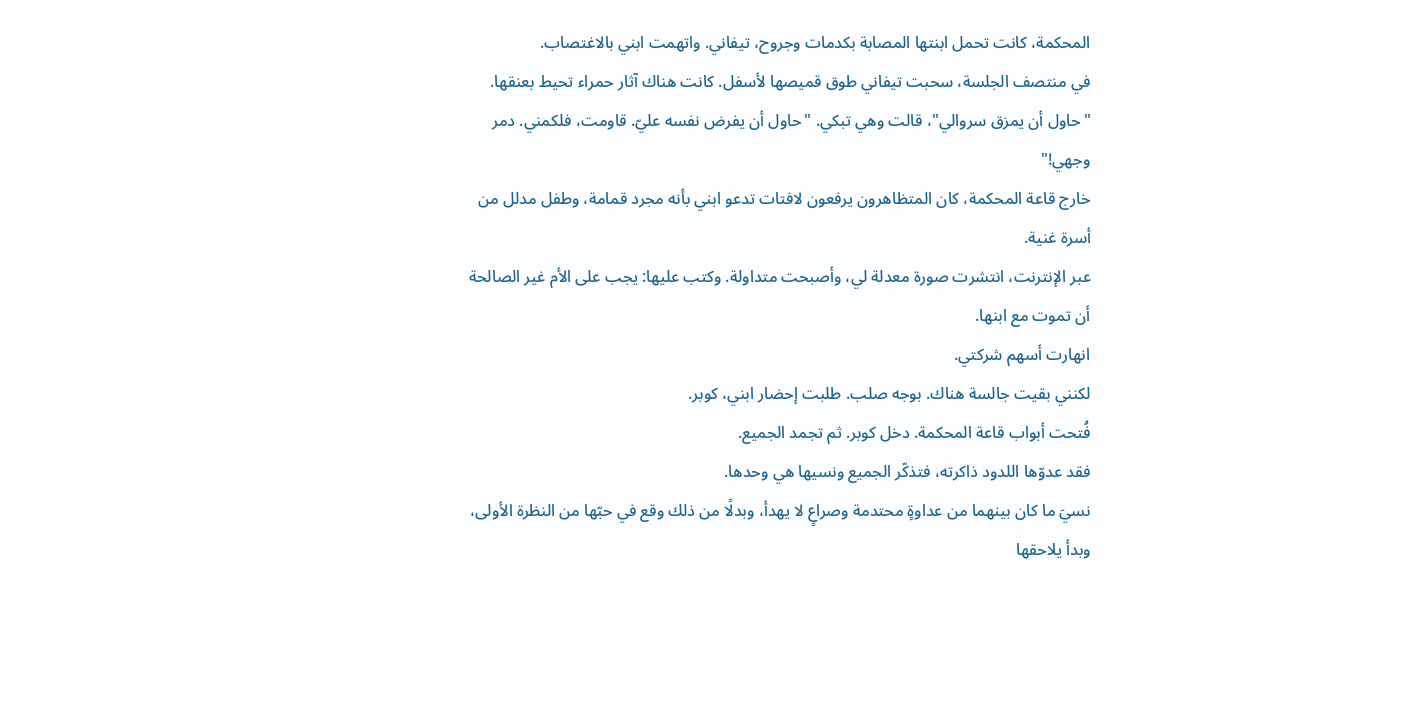المحكمة، كانت تحمل ابنتها المصابة بكدمات وجروح، تيفاني. واتهمت ابني بالاغتصاب.
في منتصف الجلسة، سحبت تيفاني طوق قميصها لأسفل. كانت هناك آثار حمراء تحيط بعنقها.
"حاول أن يمزق سروالي"، قالت وهي تبكي. "حاول أن يفرض نفسه عليّ. قاومت، فلكمني. دمر وجهي!"
خارج قاعة المحكمة، كان المتظاهرون يرفعون لافتات تدعو ابني بأنه مجرد قمامة، وطفل مدلل من أسرة غنية.
عبر الإنترنت، انتشرت صورة معدلة لي، وأصبحت متداولة. وكتب عليها: يجب على الأم غير الصالحة أن تموت مع ابنها.
انهارت أسهم شركتي.
لكنني بقيت جالسة هناك. بوجه صلب. طلبت إحضار ابني، كوبر.
فُتحت أبواب قاعة المحكمة. دخل كوبر. ثم تجمد الجميع.
فقد عدوّها اللدود ذاكرته، فتذكّر الجميع ونسيها هي وحدها.
نسيَ ما كان بينهما من عداوةٍ محتدمة وصراعٍ لا يهدأ، وبدلًا من ذلك وقع في حبّها من النظرة الأولى، وبدأ يلاحقها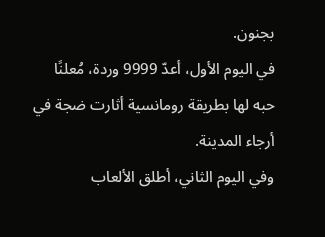بجنون.
في اليوم الأول، أعدّ 9999 وردة، مُعلنًا حبه لها بطريقة رومانسية أثارت ضجة في أرجاء المدينة.
وفي اليوم الثاني، أطلق الألعاب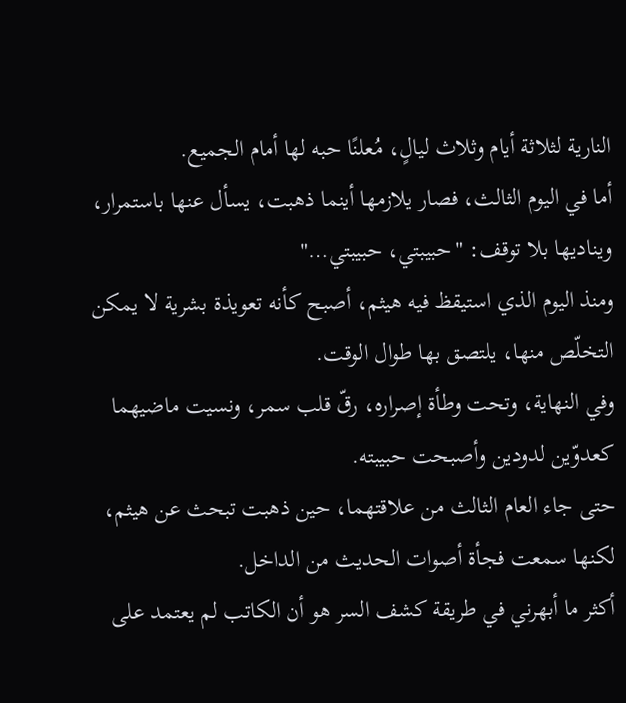النارية لثلاثة أيام وثلاث ليالٍ، مُعلنًا حبه لها أمام الجميع.
أما في اليوم الثالث، فصار يلازمها أينما ذهبت، يسأل عنها باستمرار، ويناديها بلا توقف: "حبيبتي، حبيبتي…"
ومنذ اليوم الذي استيقظ فيه هيثم، أصبح كأنه تعويذة بشرية لا يمكن التخلّص منها، يلتصق بها طوال الوقت.
وفي النهاية، وتحت وطأة إصراره، رقّ قلب سمر، ونسيت ماضيهما كعدوّين لدودين وأصبحت حبيبته.
حتى جاء العام الثالث من علاقتهما، حين ذهبت تبحث عن هيثم، لكنها سمعت فجأة أصوات الحديث من الداخل.
أكثر ما أبهرني في طريقة كشف السر هو أن الكاتب لم يعتمد على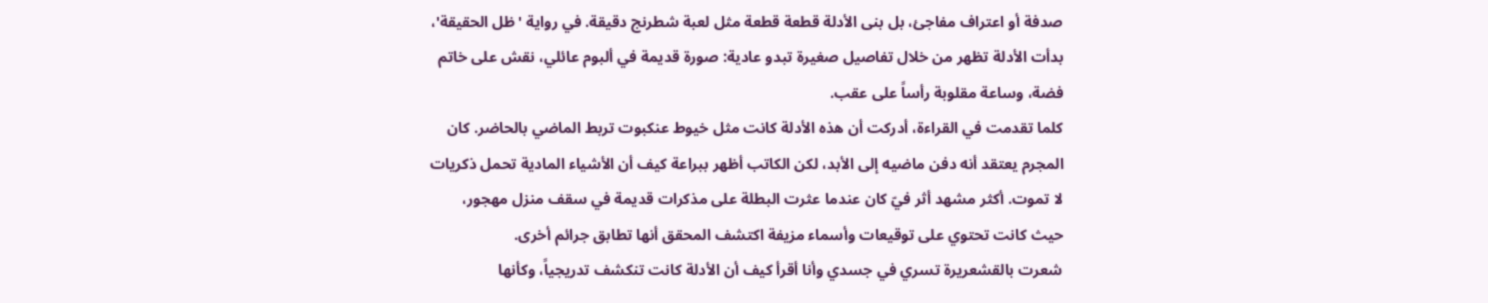صدفة أو اعتراف مفاجئ، بل بنى الأدلة قطعة قطعة مثل لعبة شطرنج دقيقة. في رواية 'ظل الحقيقة'، بدأت الأدلة تظهر من خلال تفاصيل صغيرة تبدو عادية: صورة قديمة في ألبوم عائلي، نقش على خاتم فضة، وساعة مقلوبة رأساً على عقب.
كلما تقدمت في القراءة، أدركت أن هذه الأدلة كانت مثل خيوط عنكبوت تربط الماضي بالحاضر. كان المجرم يعتقد أنه دفن ماضيه إلى الأبد، لكن الكاتب أظهر ببراعة كيف أن الأشياء المادية تحمل ذكريات لا تموت. أكثر مشهد أثر فيّ كان عندما عثرت البطلة على مذكرات قديمة في سقف منزل مهجور، حيث كانت تحتوي على توقيعات وأسماء مزيفة اكتشف المحقق أنها تطابق جرائم أخرى.
شعرت بالقشعريرة تسري في جسدي وأنا أقرأ كيف أن الأدلة كانت تنكشف تدريجياً، وكأنها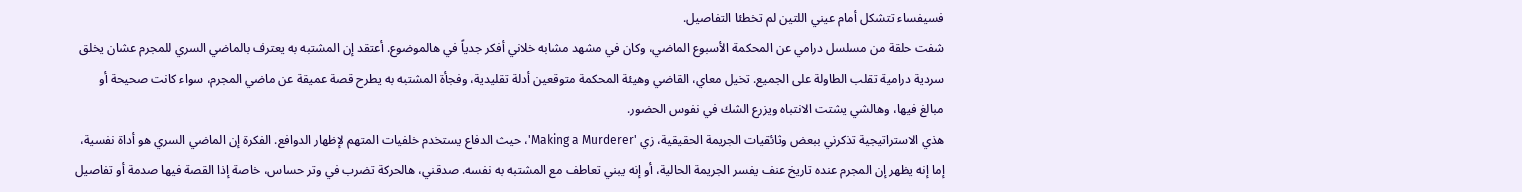فسيفساء تتشكل أمام عيني اللتين لم تخطئا التفاصيل.
شفت حلقة من مسلسل درامي عن المحكمة الأسبوع الماضي، وكان في مشهد مشابه خلاني أفكر جدياً في هالموضوع. أعتقد إن المشتبه به يعترف بالماضي السري للمجرم عشان يخلق سردية درامية تقلب الطاولة على الجميع. تخيل معاي، القاضي وهيئة المحكمة متوقعين أدلة تقليدية، وفجأة المشتبه به يطرح قصة عميقة عن ماضي المجرم، سواء كانت صحيحة أو مبالغ فيها، وهالشي يشتت الانتباه ويزرع الشك في نفوس الحضور.
هذي الاستراتيجية تذكرني ببعض وثائقيات الجريمة الحقيقية، زي 'Making a Murderer'، حيث الدفاع يستخدم خلفيات المتهم لإظهار الدوافع. الفكرة إن الماضي السري هو أداة نفسية، إما إنه يظهر إن المجرم عنده تاريخ عنف يفسر الجريمة الحالية، أو إنه يبني تعاطف مع المشتبه به نفسه. صدقني، هالحركة تضرب في وتر حساس، خاصة إذا القصة فيها صدمة أو تفاصيل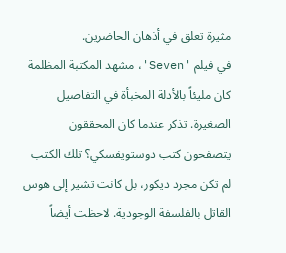مثيرة تعلق في أذهان الحاضرين.
في فيلم 'Seven'، مشهد المكتبة المظلمة كان مليئاً بالأدلة المخبأة في التفاصيل الصغيرة. تذكر عندما كان المحققون يتصفحون كتب دوستويفسكي؟ تلك الكتب لم تكن مجرد ديكور، بل كانت تشير إلى هوس القاتل بالفلسفة الوجودية. لاحظت أيضاً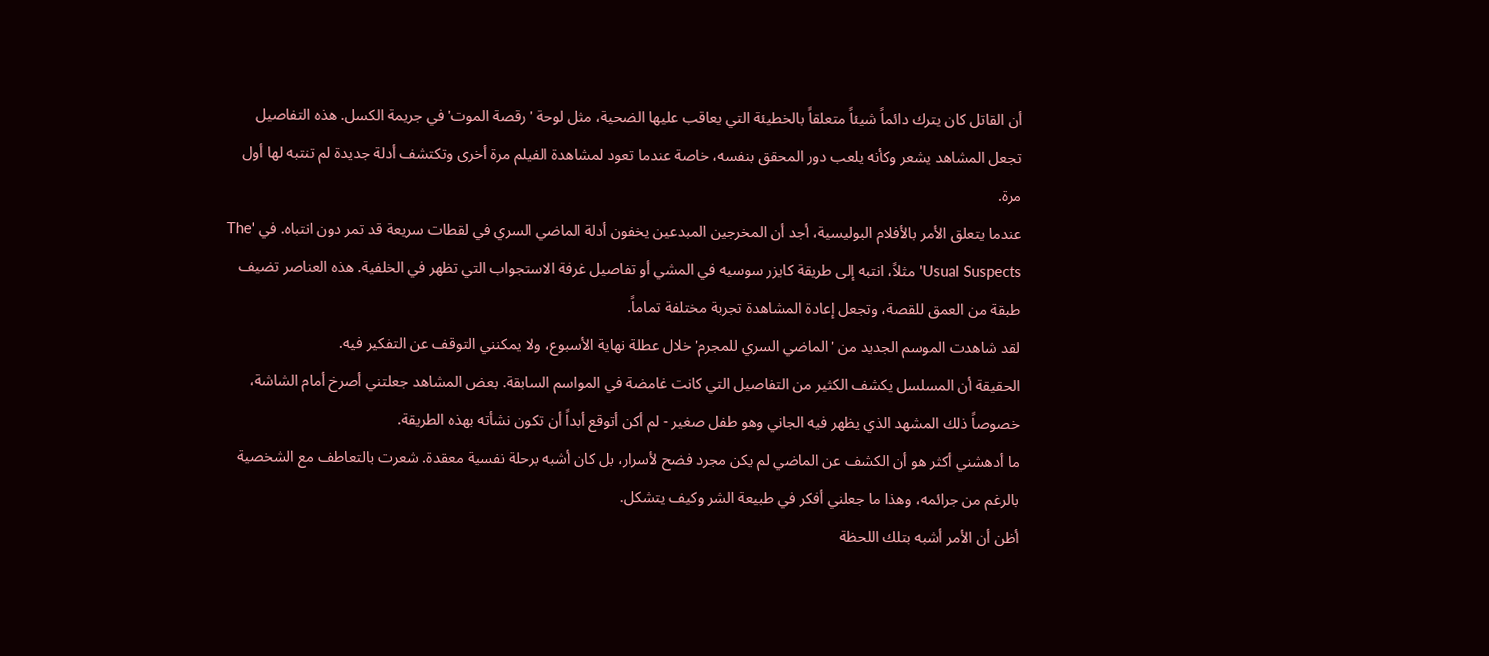أن القاتل كان يترك دائماً شيئاً متعلقاً بالخطيئة التي يعاقب عليها الضحية، مثل لوحة 'رقصة الموت' في جريمة الكسل. هذه التفاصيل تجعل المشاهد يشعر وكأنه يلعب دور المحقق بنفسه، خاصة عندما تعود لمشاهدة الفيلم مرة أخرى وتكتشف أدلة جديدة لم تنتبه لها أول مرة.
عندما يتعلق الأمر بالأفلام البوليسية، أجد أن المخرجين المبدعين يخفون أدلة الماضي السري في لقطات سريعة قد تمر دون انتباه. في 'The Usual Suspects' مثلاً، انتبه إلى طريقة كايزر سوسيه في المشي أو تفاصيل غرفة الاستجواب التي تظهر في الخلفية. هذه العناصر تضيف طبقة من العمق للقصة، وتجعل إعادة المشاهدة تجربة مختلفة تماماً.
لقد شاهدت الموسم الجديد من 'الماضي السري للمجرم' خلال عطلة نهاية الأسبوع، ولا يمكنني التوقف عن التفكير فيه.
الحقيقة أن المسلسل يكشف الكثير من التفاصيل التي كانت غامضة في المواسم السابقة. بعض المشاهد جعلتني أصرخ أمام الشاشة، خصوصاً ذلك المشهد الذي يظهر فيه الجاني وهو طفل صغير - لم أكن أتوقع أبداً أن تكون نشأته بهذه الطريقة.
ما أدهشني أكثر هو أن الكشف عن الماضي لم يكن مجرد فضح لأسرار، بل كان أشبه برحلة نفسية معقدة. شعرت بالتعاطف مع الشخصية بالرغم من جرائمه، وهذا ما جعلني أفكر في طبيعة الشر وكيف يتشكل.
أظن أن الأمر أشبه بتلك اللحظة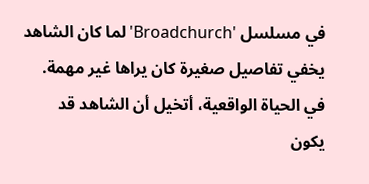في مسلسل 'Broadchurch' لما كان الشاهد يخفي تفاصيل صغيرة كان يراها غير مهمة. في الحياة الواقعية، أتخيل أن الشاهد قد يكون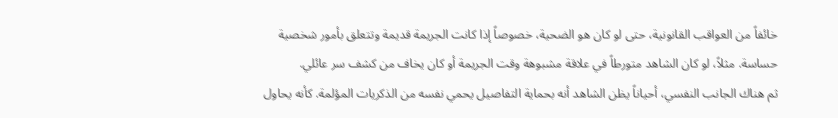خائفاً من العواقب القانونية، حتى لو كان هو الضحية، خصوصاً إذا كانت الجريمة قديمة وتتعلق بأمور شخصية حساسة. مثلاً، لو كان الشاهد متورطاً في علاقة مشبوهة وقت الجريمة أو كان يخاف من كشف سر عائلي.
ثم هناك الجانب النفسي، أحياناً يظن الشاهد أنه بحماية التفاصيل يحمي نفسه من الذكريات المؤلمة. كأنه يحاول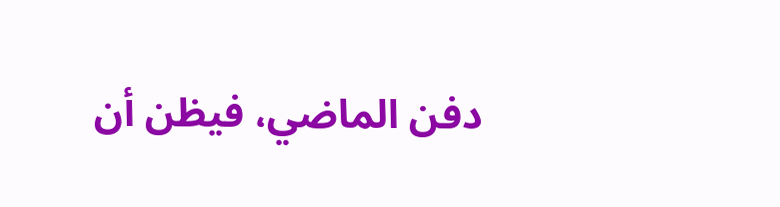دفن الماضي، فيظن أن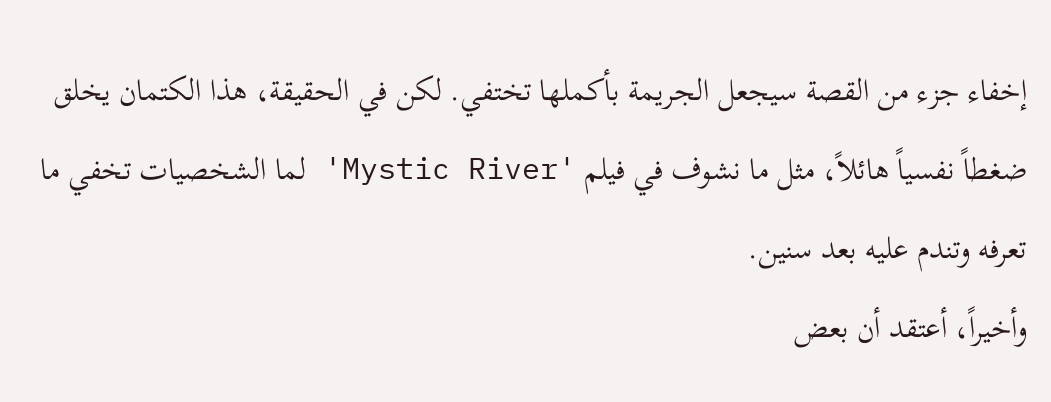إخفاء جزء من القصة سيجعل الجريمة بأكملها تختفي. لكن في الحقيقة، هذا الكتمان يخلق ضغطاً نفسياً هائلاً، مثل ما نشوف في فيلم 'Mystic River' لما الشخصيات تخفي ما تعرفه وتندم عليه بعد سنين.
وأخيراً، أعتقد أن بعض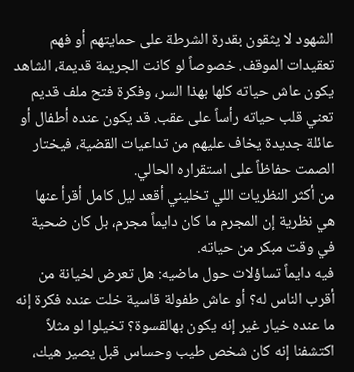الشهود لا يثقون بقدرة الشرطة على حمايتهم أو فهم تعقيدات الموقف. خصوصاً لو كانت الجريمة قديمة، الشاهد يكون عاش حياته كلها بهذا السر، وفكرة فتح ملف قديم تعني قلب حياته رأساً على عقب. قد يكون عنده أطفال أو عائلة جديدة يخاف عليهم من تداعيات القضية، فيختار الصمت حفاظاً على استقراره الحالي.
من أكثر النظريات اللي تخليني أقعد ليل كامل أقرأ عنها هي نظرية إن المجرم ما كان دايماً مجرم، بل كان ضحية في وقت مبكر من حياته.
فيه دايماً تساؤلات حول ماضيه: هل تعرض لخيانة من أقرب الناس له؟ أو عاش طفولة قاسية خلت عنده فكرة إنه ما عنده خيار غير إنه يكون بهالقسوة؟ تخيلوا لو مثلاً اكتشفنا إنه كان شخص طيب وحساس قبل يصير هيك،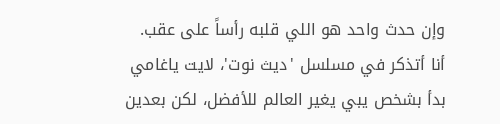وإن حدث واحد هو اللي قلبه رأساً على عقب.
أنا أتذكر في مسلسل 'ديث نوت'، لايت ياغامي بدأ بشخص يبي يغير العالم للأفضل، لكن بعدين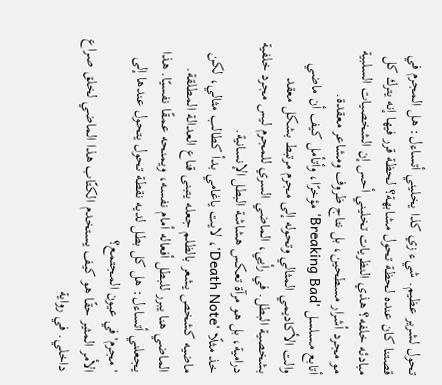تحول لشرير عظيم. شيء زي كذا يخليني أتساءل: هل المجرم في قصتنا كان عنده لحظة تحول مشابهة؟ لحظة قرر فيها إنه يترك كل مبادئه خلفه؟ هذي النظريات تخليني أحس إن الشخصيات السلبية مو مجرد أشرار مسطحين، بل نتاج ظروف ومشاعر معقدة.
أتابع مسلسل 'Breaking Bad' مؤخرًا، وأتأمل كيف أن ماضي والت الأكاديمي المثالي وتحوله إلى مجرم مرتبط بشكل معقد بشخصية البطل. في رأيي، الماضي السري للمجرم ليس مجرد خلفية درامية، بل هو مرآة تعكس هشاشة البطل الإنسانية.
خذ مثلًا 'Death Note'، لايت ياغامي بدأ كطالب مثالي، لكن ماضيه كشخص يشعر بالظلم جعله يتبنى قناع العدالة المطلقة. الماضي هنا يبرر للبطل أفعاله أمام نفسه، ويمنحه عمقًا نفسيًا. هذا يجعلني أتساءل: هل كل بطل لديه نقطة تحول يتحول عندها إلى 'مجرم' في عيون المجتمع؟
الأمر المثير حقًا هو كيف يستخدم الكتّاب هذا الماضي لخلق صراع داخلي. في رواية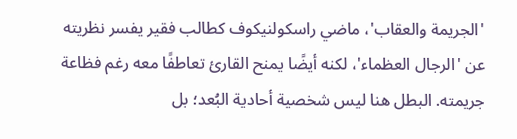'الجريمة والعقاب'، ماضي راسكولنيكوف كطالب فقير يفسر نظريته عن 'الرجال العظماء'، لكنه أيضًا يمنح القارئ تعاطفًا معه رغم فظاعة جريمته. البطل هنا ليس شخصية أحادية البُعد؛ بل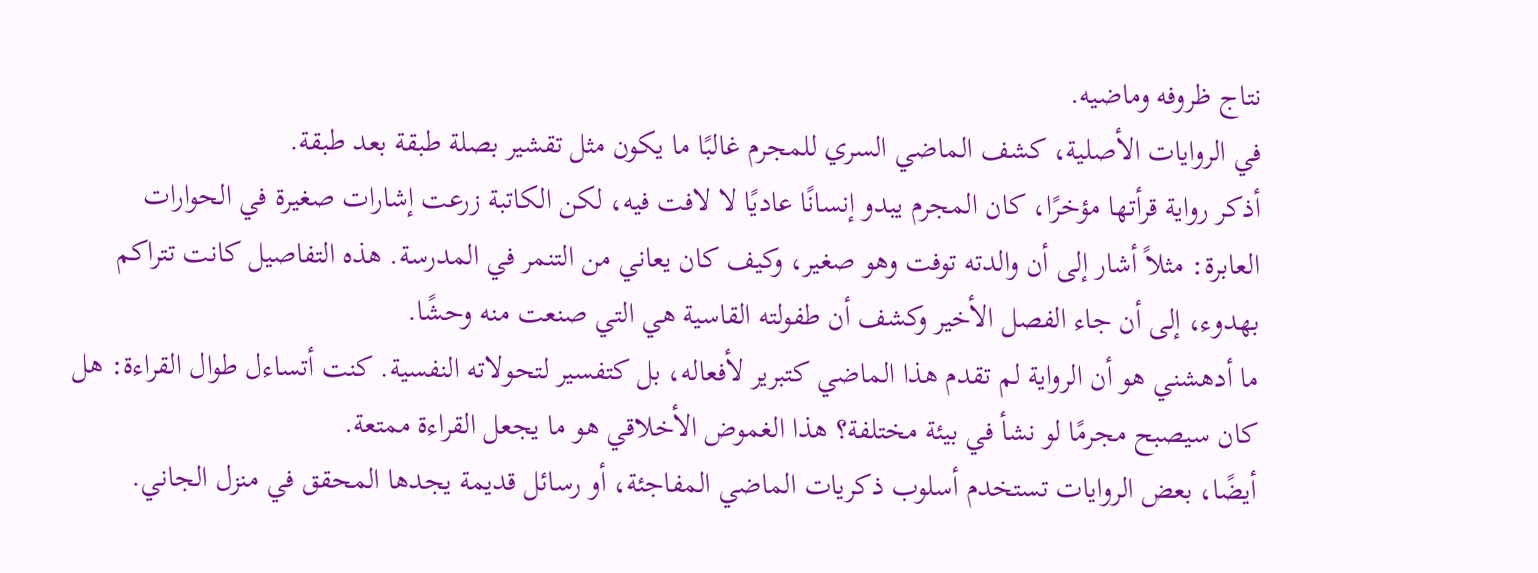نتاج ظروفه وماضيه.
في الروايات الأصلية، كشف الماضي السري للمجرم غالبًا ما يكون مثل تقشير بصلة طبقة بعد طبقة.
أذكر رواية قرأتها مؤخرًا، كان المجرم يبدو إنسانًا عاديًا لا لافت فيه، لكن الكاتبة زرعت إشارات صغيرة في الحوارات العابرة: مثلاً أشار إلى أن والدته توفت وهو صغير، وكيف كان يعاني من التنمر في المدرسة. هذه التفاصيل كانت تتراكم بهدوء، إلى أن جاء الفصل الأخير وكشف أن طفولته القاسية هي التي صنعت منه وحشًا.
ما أدهشني هو أن الرواية لم تقدم هذا الماضي كتبرير لأفعاله، بل كتفسير لتحولاته النفسية. كنت أتساءل طوال القراءة: هل كان سيصبح مجرمًا لو نشأ في بيئة مختلفة؟ هذا الغموض الأخلاقي هو ما يجعل القراءة ممتعة.
أيضًا، بعض الروايات تستخدم أسلوب ذكريات الماضي المفاجئة، أو رسائل قديمة يجدها المحقق في منزل الجاني.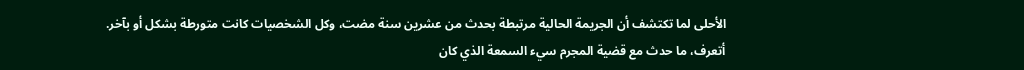الأحلى لما تكتشف أن الجريمة الحالية مرتبطة بحدث من عشرين سنة مضت، وكل الشخصيات كانت متورطة بشكل أو بآخر.
أتعرف، ما حدث مع قضية المجرم سيء السمعة الذي كان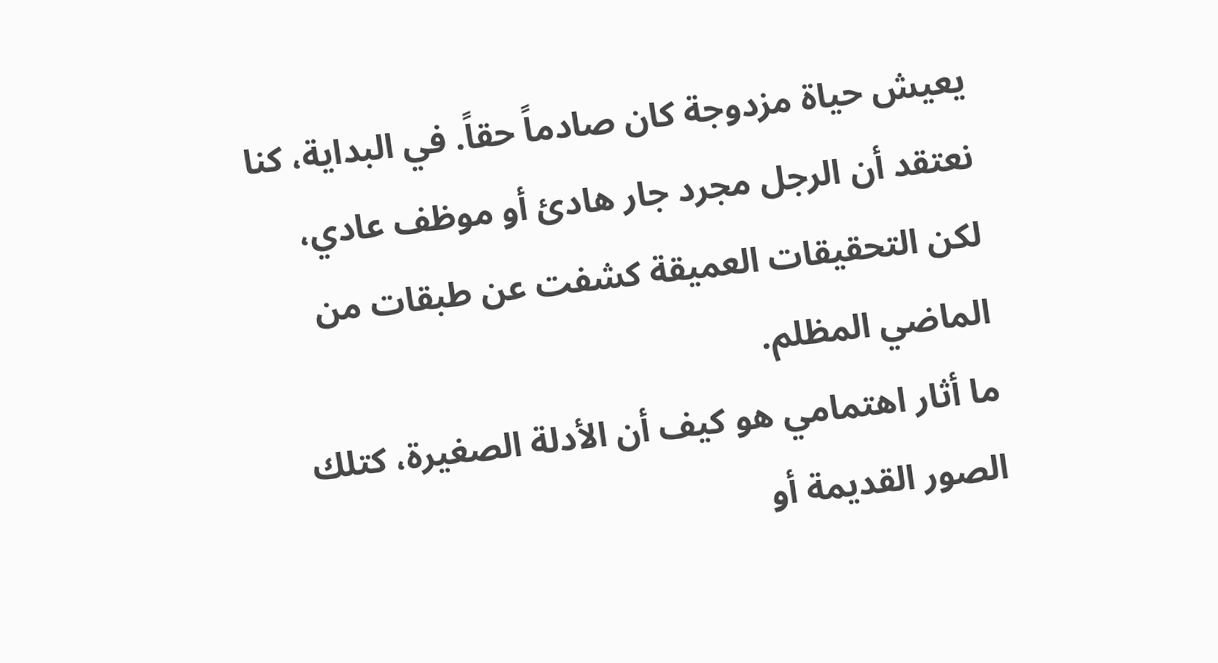يعيش حياة مزدوجة كان صادماً حقاً. في البداية، كنا نعتقد أن الرجل مجرد جار هادئ أو موظف عادي، لكن التحقيقات العميقة كشفت عن طبقات من الماضي المظلم.
ما أثار اهتمامي هو كيف أن الأدلة الصغيرة، كتلك الصور القديمة أو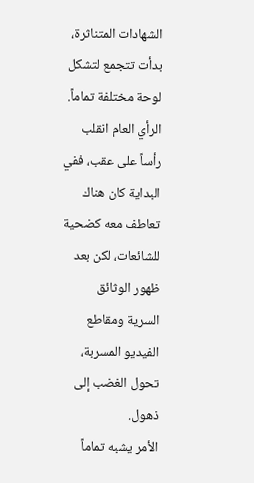الشهادات المتناثرة، بدأت تتجمع لتشكل لوحة مختلفة تماماً. الرأي العام انقلب رأساً على عقب، ففي البداية كان هناك تعاطف معه كضحية للشائعات، لكن بعد ظهور الوثائق السرية ومقاطع الفيديو المسربة، تحول الغضب إلى ذهول.
الأمر يشبه تماماً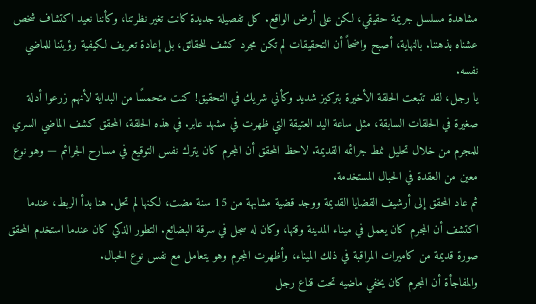مشاهدة مسلسل جريمة حقيقي، لكن على أرض الواقع. كل تفصيلة جديدة كانت تغير نظرتنا، وكأننا نعيد اكتشاف شخص عشناه بذهننا. بالنهاية، أصبح واضحاً أن التحقيقات لم تكن مجرد كشف للحقائق، بل إعادة تعريف لكيفية رؤيتنا للماضي نفسه.
يا رجل، لقد تتبعت الحلقة الأخيرة بتركيز شديد وكأني شريك في التحقيق! كنت متحمسًا من البداية لأنهم زرعوا أدلة صغيرة في الحلقات السابقة، مثل ساعة اليد العتيقة التي ظهرت في مشهد عابر. في هذه الحلقة، المحقق كشف الماضي السري للمجرم من خلال تحليل نمط جرائمه القديمة. لاحظ المحقق أن المجرم كان يترك نفس التوقيع في مسارح الجرائم — وهو نوع معين من العقدة في الحبال المستخدمة.
ثم عاد المحقق إلى أرشيف القضايا القديمة ووجد قضية مشابهة من 15 سنة مضت، لكنها لم تحل. هنا بدأ الربط، عندما اكتشف أن المجرم كان يعمل في ميناء المدينة وقتها، وكان له سجل في سرقة البضائع. التطور الذكي كان عندما استخدم المحقق صورة قديمة من كاميرات المراقبة في ذلك الميناء، وأظهرت المجرم وهو يتعامل مع نفس نوع الحبال.
والمفاجأة أن المجرم كان يخفي ماضيه تحت قناع رجل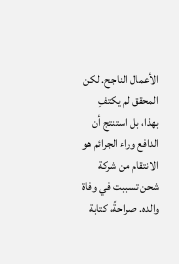الأعمال الناجح. لكن المحقق لم يكتفِ بهذا، بل استنتج أن الدافع وراء الجرائم هو الانتقام من شركة شحن تسببت في وفاة والده. صراحةً، كتابة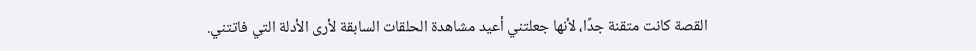القصة كانت متقنة جدًا، لأنها جعلتني أعيد مشاهدة الحلقات السابقة لأرى الأدلة التي فاتتني.